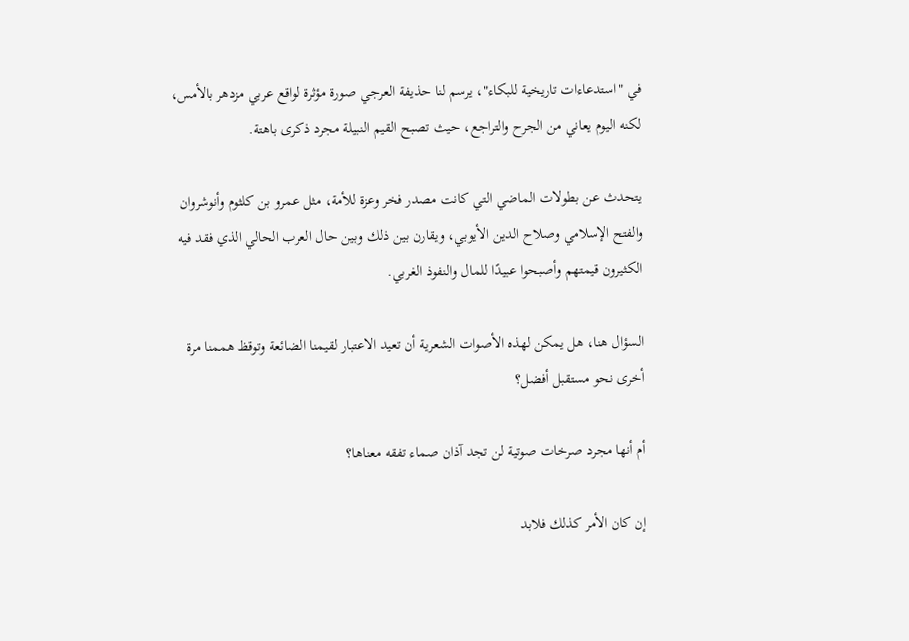في "استدعاءات تاريخية للبكاء"، يرسم لنا حذيفة العرجي صورة مؤثرة لواقع عربي مزدهر بالأمس، لكنه اليوم يعاني من الجرح والتراجع، حيث تصبح القيم النبيلة مجرد ذكرى باهتة.

يتحدث عن بطولات الماضي التي كانت مصدر فخر وعزة للأمة، مثل عمرو بن كلثوم وأنوشروان والفتح الإسلامي وصلاح الدين الأيوبي، ويقارن بين ذلك وبين حال العرب الحالي الذي فقد فيه الكثيرون قيمتهم وأصبحوا عبيدًا للمال والنفوذ الغربي.

السؤال هنا، هل يمكن لهذه الأصوات الشعرية أن تعيد الاعتبار لقيمنا الضائعة وتوقظ هممنا مرة أخرى نحو مستقبل أفضل؟

أم أنها مجرد صرخات صوتية لن تجد آذان صماء تفقه معناها؟

إن كان الأمر كذلك فلابد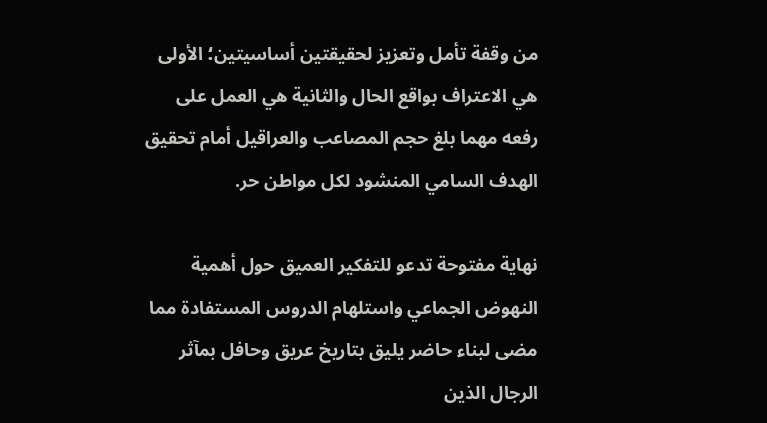من وقفة تأمل وتعزيز لحقيقتين أساسيتين؛ الأولى هي الاعتراف بواقع الحال والثانية هي العمل على رفعه مهما بلغ حجم المصاعب والعراقيل أمام تحقيق الهدف السامي المنشود لكل مواطن حر.

نهاية مفتوحة تدعو للتفكير العميق حول أهمية النهوض الجماعي واستلهام الدروس المستفادة مما مضى لبناء حاضر يليق بتاريخ عريق وحافل بمآثر الرجال الذين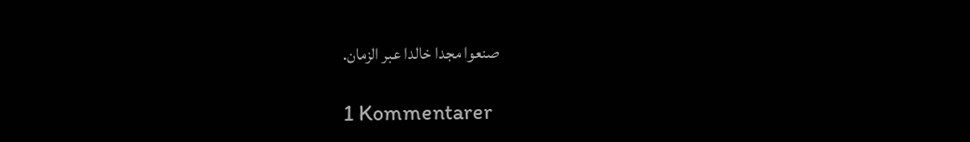صنعوا مجدا خالدا عبر الزمان.

1 Kommentarer